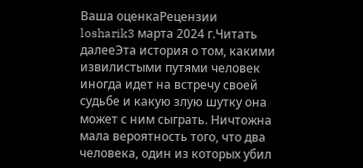Ваша оценкаРецензии
losharik3 марта 2024 г.Читать далееЭта история о том, какими извилистыми путями человек иногда идет на встречу своей судьбе и какую злую шутку она может с ним сыграть. Ничтожна мала вероятность того, что два человека, один из которых убил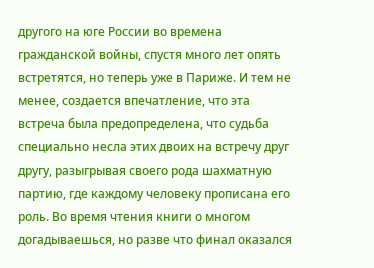другого на юге России во времена гражданской войны, спустя много лет опять встретятся, но теперь уже в Париже. И тем не менее, создается впечатление, что эта встреча была предопределена, что судьба специально несла этих двоих на встречу друг другу, разыгрывая своего рода шахматную партию, где каждому человеку прописана его роль. Во время чтения книги о многом догадываешься, но разве что финал оказался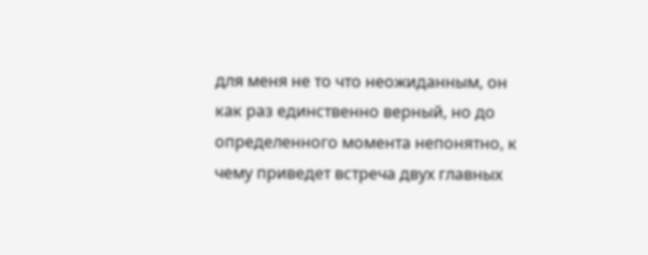для меня не то что неожиданным, он как раз единственно верный, но до определенного момента непонятно, к чему приведет встреча двух главных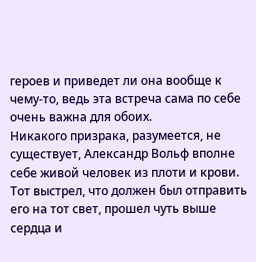героев и приведет ли она вообще к чему-то, ведь эта встреча сама по себе очень важна для обоих.
Никакого призрака, разумеется, не существует, Александр Вольф вполне себе живой человек из плоти и крови. Тот выстрел, что должен был отправить его на тот свет, прошел чуть выше сердца и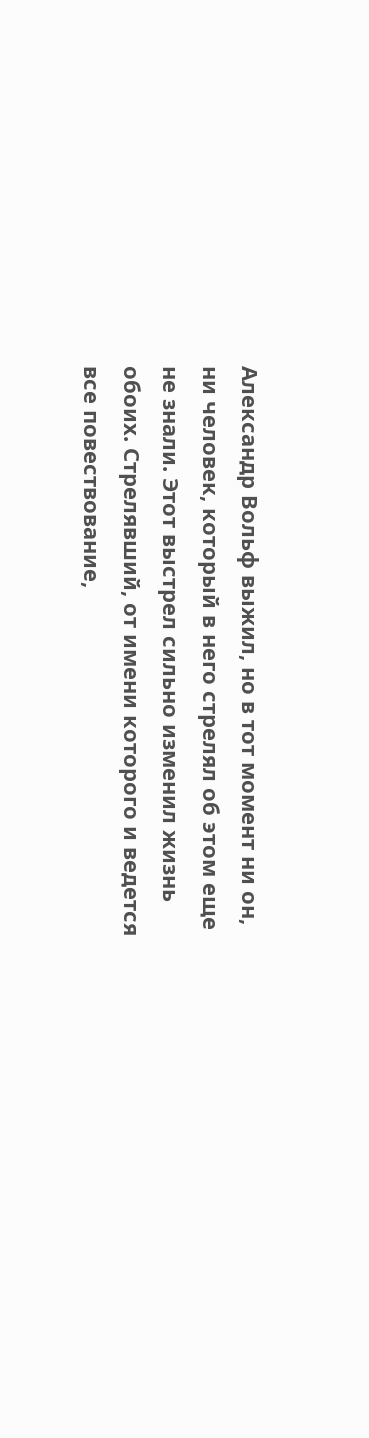Александр Вольф выжил, но в тот момент ни он, ни человек, который в него стрелял об этом еще не знали. Этот выстрел сильно изменил жизнь обоих. Стрелявший, от имени которого и ведется все повествование,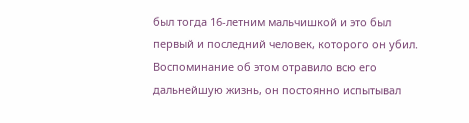был тогда 16-летним мальчишкой и это был первый и последний человек, которого он убил. Воспоминание об этом отравило всю его дальнейшую жизнь, он постоянно испытывал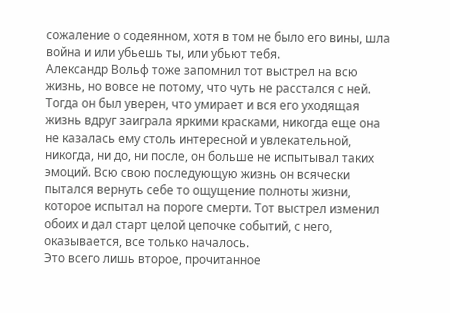сожаление о содеянном, хотя в том не было его вины, шла война и или убьешь ты, или убьют тебя.
Александр Вольф тоже запомнил тот выстрел на всю жизнь, но вовсе не потому, что чуть не расстался с ней. Тогда он был уверен, что умирает и вся его уходящая жизнь вдруг заиграла яркими красками, никогда еще она не казалась ему столь интересной и увлекательной, никогда, ни до, ни после, он больше не испытывал таких эмоций. Всю свою последующую жизнь он всячески пытался вернуть себе то ощущение полноты жизни, которое испытал на пороге смерти. Тот выстрел изменил обоих и дал старт целой цепочке событий, с него, оказывается, все только началось.
Это всего лишь второе, прочитанное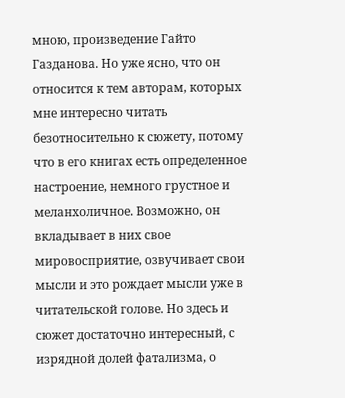мною, произведение Гайто Газданова. Но уже ясно, что он относится к тем авторам, которых мне интересно читать безотносительно к сюжету, потому что в его книгах есть определенное настроение, немного грустное и меланхоличное. Возможно, он вкладывает в них свое мировосприятие, озвучивает свои мысли и это рождает мысли уже в читательской голове. Но здесь и сюжет достаточно интересный, с изрядной долей фатализма, о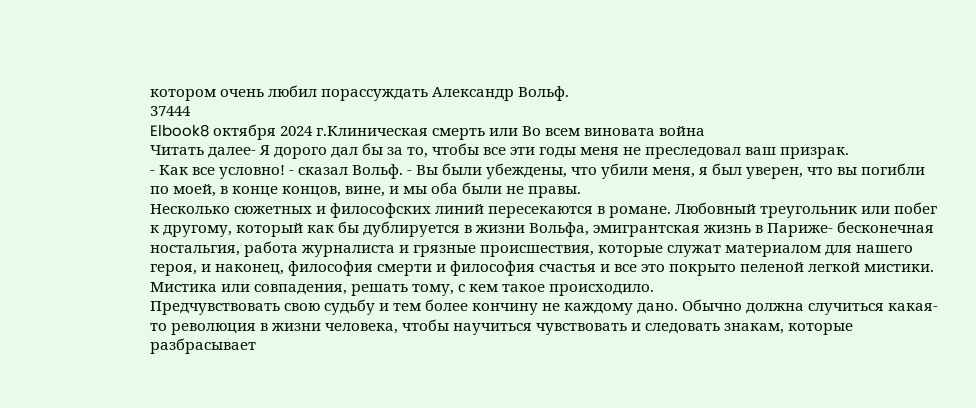котором очень любил порассуждать Александр Вольф.
37444
Elbook8 октября 2024 г.Клиническая смерть или Во всем виновата война
Читать далее- Я дорого дал бы за то, чтобы все эти годы меня не преследовал ваш призрак.
- Как все условно! - сказал Вольф. - Вы были убеждены, что убили меня, я был уверен, что вы погибли по моей, в конце концов, вине, и мы оба были не правы.
Несколько сюжетных и философских линий пересекаются в романе. Любовный треугольник или побег к другому, который как бы дублируется в жизни Вольфа, эмигрантская жизнь в Париже- бесконечная ностальгия, работа журналиста и грязные происшествия, которые служат материалом для нашего героя, и наконец, философия смерти и философия счастья и все это покрыто пеленой легкой мистики. Мистика или совпадения, решать тому, с кем такое происходило.
Предчувствовать свою судьбу и тем более кончину не каждому дано. Обычно должна случиться какая-то революция в жизни человека, чтобы научиться чувствовать и следовать знакам, которые разбрасывает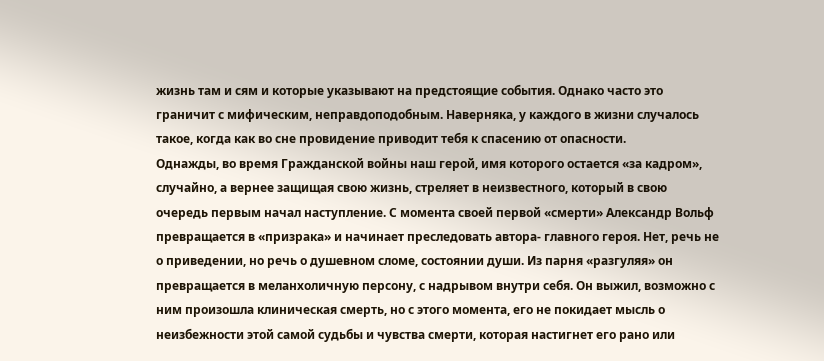жизнь там и сям и которые указывают на предстоящие события. Однако часто это граничит с мифическим, неправдоподобным. Наверняка, у каждого в жизни случалось такое, когда как во сне провидение приводит тебя к спасению от опасности.
Однажды, во время Гражданской войны наш герой, имя которого остается «за кадром», случайно, а вернее защищая свою жизнь, стреляет в неизвестного, который в свою очередь первым начал наступление. С момента своей первой «смерти» Александр Вольф превращается в «призрака» и начинает преследовать автора- главного героя. Нет, речь не о приведении, но речь о душевном сломе, состоянии души. Из парня «разгуляя» он превращается в меланхоличную персону, с надрывом внутри себя. Он выжил, возможно с ним произошла клиническая смерть, но с этого момента, его не покидает мысль о неизбежности этой самой судьбы и чувства смерти, которая настигнет его рано или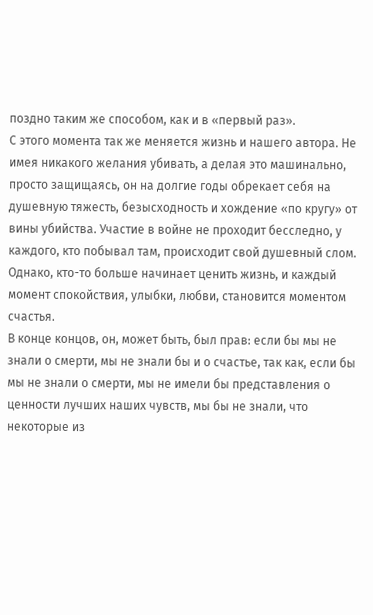поздно таким же способом, как и в «первый раз».
С этого момента так же меняется жизнь и нашего автора. Не имея никакого желания убивать, а делая это машинально, просто защищаясь, он на долгие годы обрекает себя на душевную тяжесть, безысходность и хождение «по кругу» от вины убийства. Участие в войне не проходит бесследно, у каждого, кто побывал там, происходит свой душевный слом. Однако, кто-то больше начинает ценить жизнь, и каждый момент спокойствия, улыбки, любви, становится моментом счастья.
В конце концов, он, может быть, был прав: если бы мы не знали о смерти, мы не знали бы и о счастье, так как, если бы мы не знали о смерти, мы не имели бы представления о ценности лучших наших чувств, мы бы не знали, что некоторые из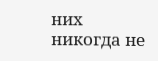них никогда не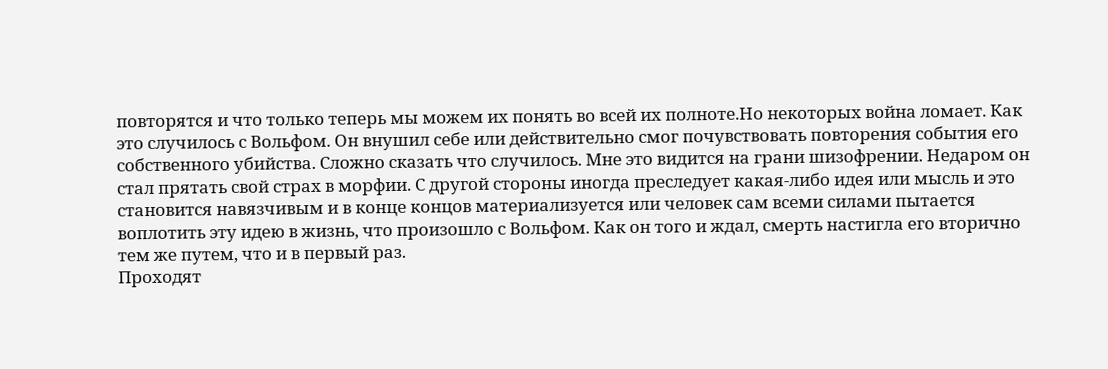повторятся и что только теперь мы можем их понять во всей их полноте.Но некоторых война ломает. Как это случилось с Вольфом. Он внушил себе или действительно смог почувствовать повторения события его собственного убийства. Сложно сказать что случилось. Мне это видится на грани шизофрении. Недаром он стал прятать свой страх в морфии. С другой стороны иногда преследует какая-либо идея или мысль и это становится навязчивым и в конце концов материализуется или человек сам всеми силами пытается воплотить эту идею в жизнь, что произошло с Вольфом. Как он того и ждал, смерть настигла его вторично тем же путем, что и в первый раз.
Проходят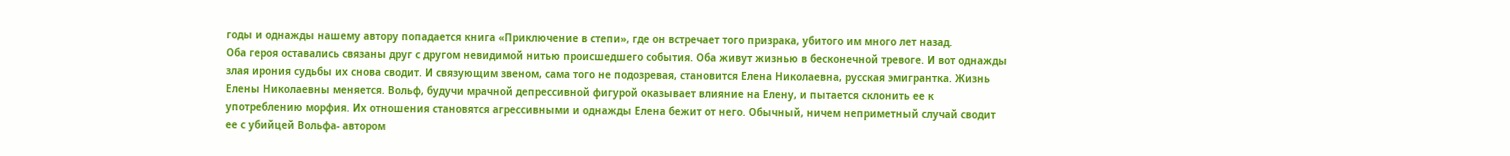годы и однажды нашему автору попадается книга «Приключение в степи», где он встречает того призрака, убитого им много лет назад.
Оба героя оставались связаны друг с другом невидимой нитью происшедшего события. Оба живут жизнью в бесконечной тревоге. И вот однажды злая ирония судьбы их снова сводит. И связующим звеном, сама того не подозревая, становится Елена Николаевна, русская эмигрантка. Жизнь Елены Николаевны меняется. Вольф, будучи мрачной депрессивной фигурой оказывает влияние на Елену, и пытается склонить ее к употреблению морфия. Их отношения становятся агрессивными и однажды Елена бежит от него. Обычный, ничем неприметный случай сводит ее с убийцей Вольфа- автором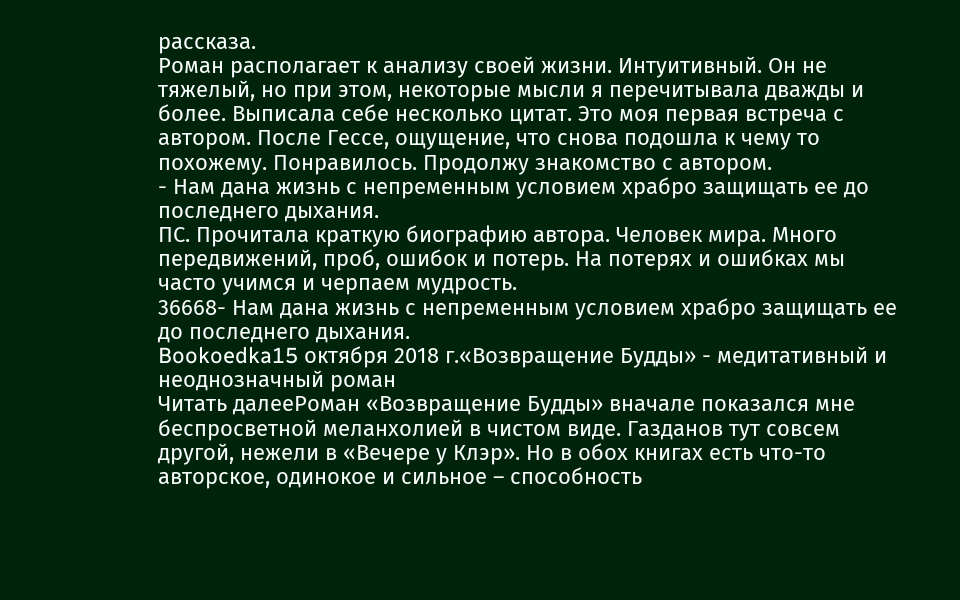рассказа.
Роман располагает к анализу своей жизни. Интуитивный. Он не тяжелый, но при этом, некоторые мысли я перечитывала дважды и более. Выписала себе несколько цитат. Это моя первая встреча с автором. После Гессе, ощущение, что снова подошла к чему то похожему. Понравилось. Продолжу знакомство с автором.
- Нам дана жизнь с непременным условием храбро защищать ее до последнего дыхания.
ПС. Прочитала краткую биографию автора. Человек мира. Много передвижений, проб, ошибок и потерь. На потерях и ошибках мы часто учимся и черпаем мудрость.
36668- Нам дана жизнь с непременным условием храбро защищать ее до последнего дыхания.
Bookoedka15 октября 2018 г.«Возвращение Будды» - медитативный и неоднозначный роман
Читать далееРоман «Возвращение Будды» вначале показался мне беспросветной меланхолией в чистом виде. Газданов тут совсем другой, нежели в «Вечере у Клэр». Но в обох книгах есть что-то авторское, одинокое и сильное – способность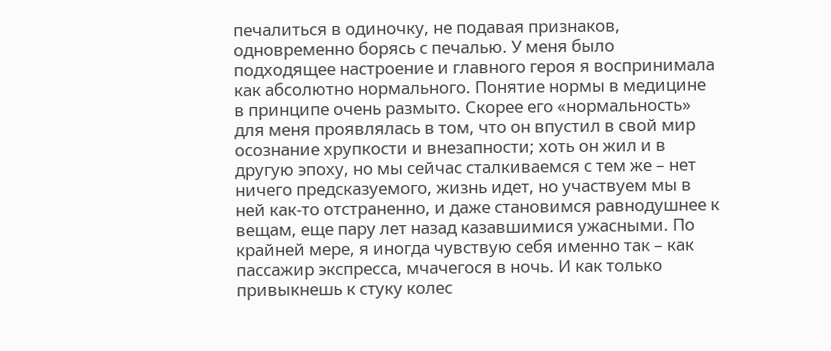печалиться в одиночку, не подавая признаков, одновременно борясь с печалью. У меня было подходящее настроение и главного героя я воспринимала как абсолютно нормального. Понятие нормы в медицине в принципе очень размыто. Скорее его «нормальность» для меня проявлялась в том, что он впустил в свой мир осознание хрупкости и внезапности; хоть он жил и в другую эпоху, но мы сейчас сталкиваемся с тем же – нет ничего предсказуемого, жизнь идет, но участвуем мы в ней как-то отстраненно, и даже становимся равнодушнее к вещам, еще пару лет назад казавшимися ужасными. По крайней мере, я иногда чувствую себя именно так – как пассажир экспресса, мчачегося в ночь. И как только привыкнешь к стуку колес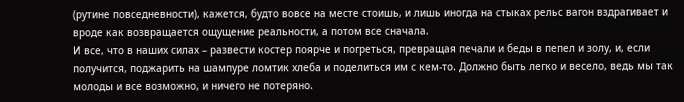(рутине повседневности), кажется, будто вовсе на месте стоишь, и лишь иногда на стыках рельс вагон вздрагивает и вроде как возвращается ощущение реальности, а потом все сначала.
И все, что в наших силах – развести костер поярче и погреться, превращая печали и беды в пепел и золу, и, если получится, поджарить на шампуре ломтик хлеба и поделиться им с кем-то. Должно быть легко и весело, ведь мы так молоды и все возможно, и ничего не потеряно.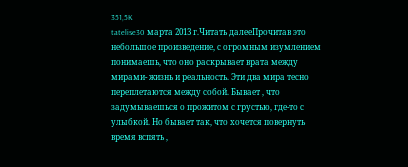351,5K
tatelise30 марта 2013 г.Читать далееПрочитав это небольшое произведение, с огромным изумлением понимаешь, что оно раскрывает врата между мирами- жизнь и реальность. Эти два мира тесно переплетаются между собой. Бывает , что задумываешься о прожитом с грустью, где-то с улыбкой. Но бывает так, что хочется повернуть время вспять ,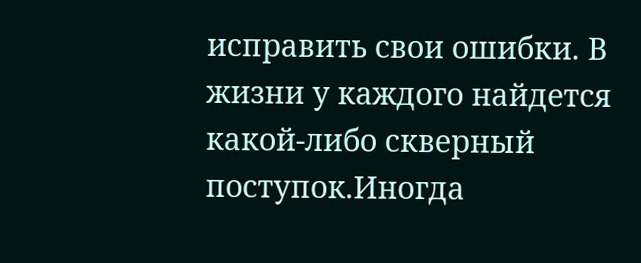исправить свои ошибки. В жизни у каждого найдется какой-либо скверный поступок.Иногда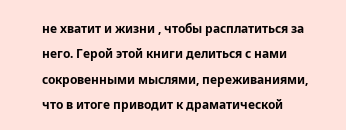не хватит и жизни , чтобы расплатиться за него. Герой этой книги делиться с нами сокровенными мыслями, переживаниями, что в итоге приводит к драматической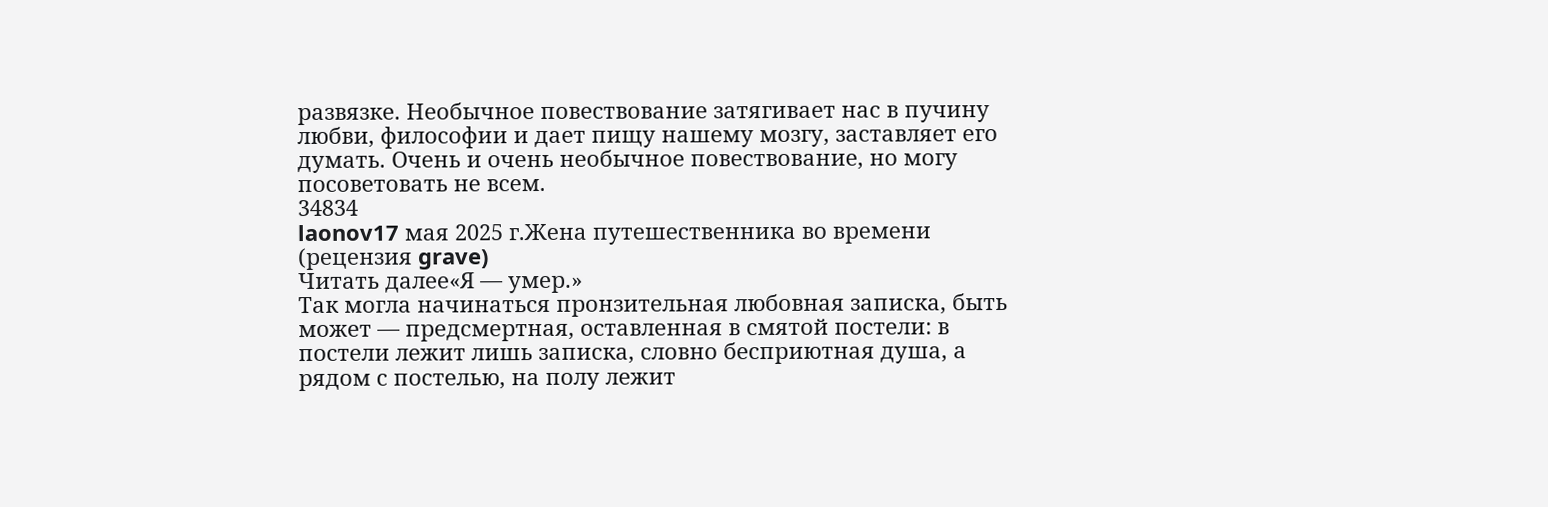развязке. Необычное повествование затягивает нас в пучину любви, философии и дает пищу нашему мозгу, заставляет его думать. Очень и очень необычное повествование, но могу посоветовать не всем.
34834
laonov17 мая 2025 г.Жена путешественника во времени (рецензия grave)
Читать далее«Я — умер.»
Так могла начинаться пронзительная любовная записка, быть может — предсмертная, оставленная в смятой постели: в постели лежит лишь записка, словно бесприютная душа, а рядом с постелью, на полу лежит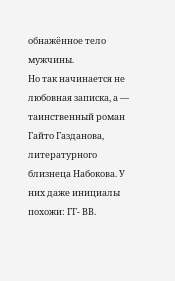обнажённое тело мужчины.
Но так начинается не любовная записка, а — таинственный роман Гайто Газданова, литературного близнеца Набокова. У них даже инициалы похожи: ГГ- ВВ.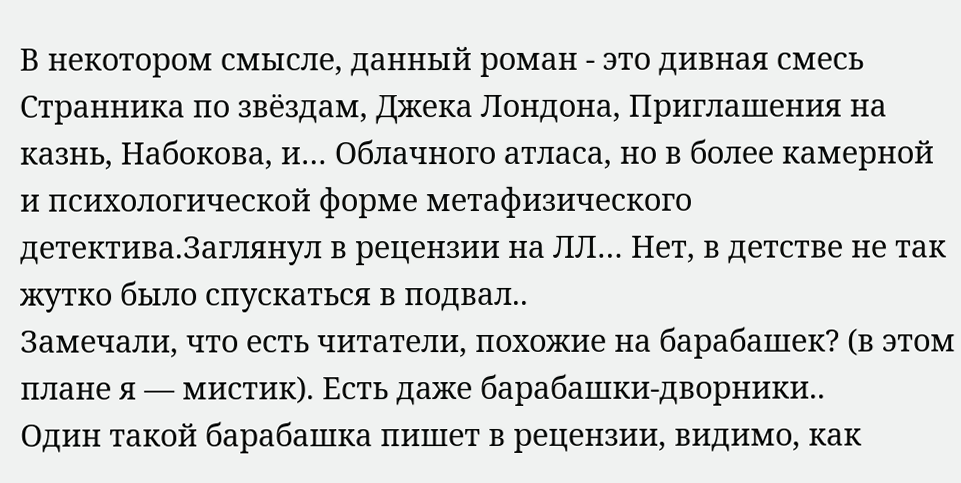В некотором смысле, данный роман - это дивная смесь Странника по звёздам, Джека Лондона, Приглашения на казнь, Набокова, и… Облачного атласа, но в более камерной и психологической форме метафизического детектива.Заглянул в рецензии на ЛЛ… Нет, в детстве не так жутко было спускаться в подвал..
Замечали, что есть читатели, похожие на барабашек? (в этом плане я — мистик). Есть даже барабашки-дворники..
Один такой барабашка пишет в рецензии, видимо, как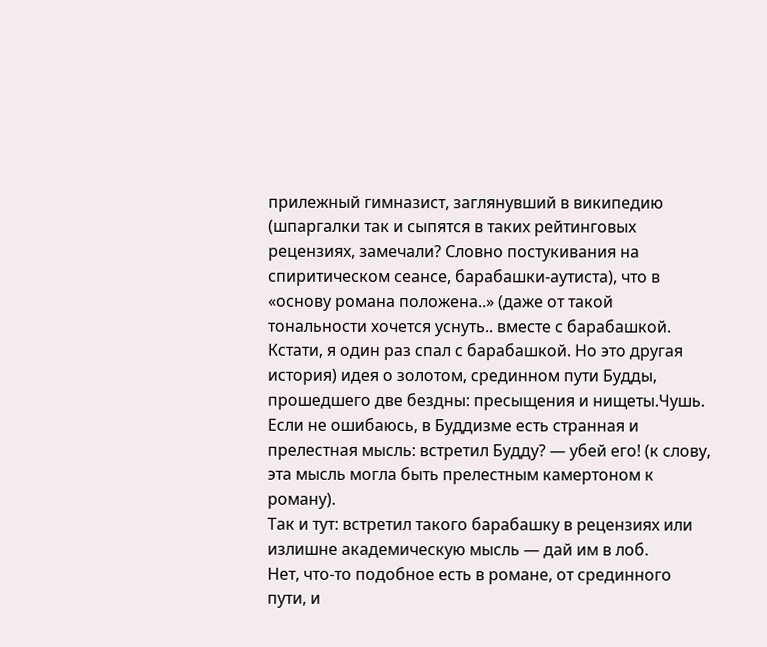прилежный гимназист, заглянувший в википедию (шпаргалки так и сыпятся в таких рейтинговых рецензиях, замечали? Словно постукивания на спиритическом сеансе, барабашки-аутиста), что в «основу романа положена..» (даже от такой тональности хочется уснуть.. вместе с барабашкой. Кстати, я один раз спал с барабашкой. Но это другая история) идея о золотом, срединном пути Будды, прошедшего две бездны: пресыщения и нищеты.Чушь. Если не ошибаюсь, в Буддизме есть странная и прелестная мысль: встретил Будду? — убей его! (к слову, эта мысль могла быть прелестным камертоном к роману).
Так и тут: встретил такого барабашку в рецензиях или излишне академическую мысль — дай им в лоб.
Нет, что-то подобное есть в романе, от срединного пути, и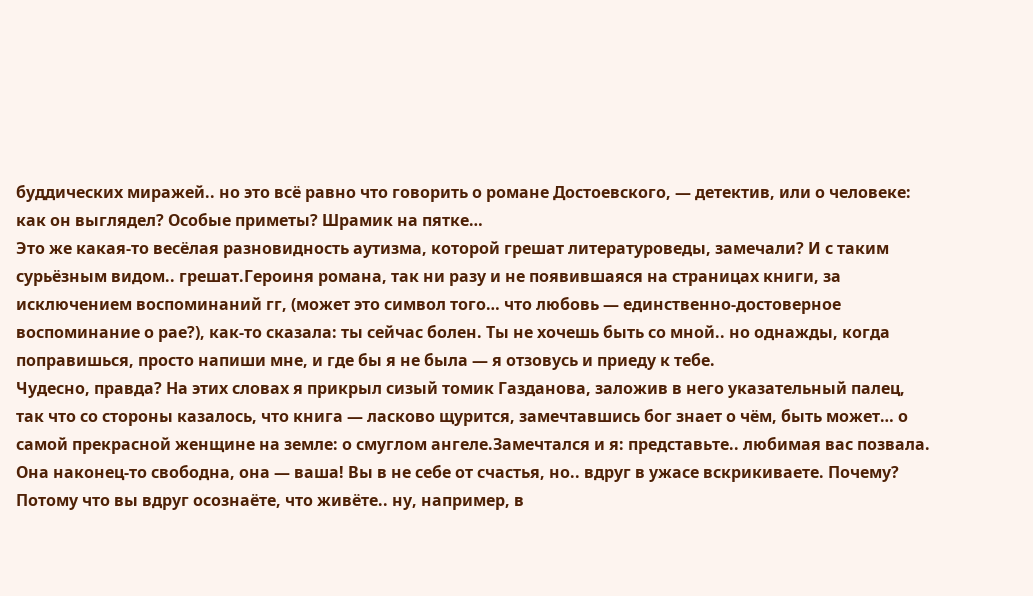буддических миражей.. но это всё равно что говорить о романе Достоевского, — детектив, или о человеке: как он выглядел? Особые приметы? Шрамик на пятке…
Это же какая-то весёлая разновидность аутизма, которой грешат литературоведы, замечали? И с таким сурьёзным видом.. грешат.Героиня романа, так ни разу и не появившаяся на страницах книги, за исключением воспоминаний гг, (может это символ того… что любовь — единственно-достоверное воспоминание о рае?), как-то сказала: ты сейчас болен. Ты не хочешь быть со мной.. но однажды, когда поправишься, просто напиши мне, и где бы я не была — я отзовусь и приеду к тебе.
Чудесно, правда? На этих словах я прикрыл сизый томик Газданова, заложив в него указательный палец, так что со стороны казалось, что книга — ласково щурится, замечтавшись бог знает о чём, быть может… о самой прекрасной женщине на земле: о смуглом ангеле.Замечтался и я: представьте.. любимая вас позвала. Она наконец-то свободна, она — ваша! Вы в не себе от счастья, но.. вдруг в ужасе вскрикиваете. Почему? Потому что вы вдруг осознаёте, что живёте.. ну, например, в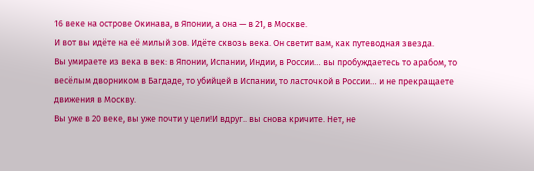16 веке на острове Окинава, в Японии, а она — в 21, в Москве.
И вот вы идёте на её милый зов. Идёте сквозь века. Он светит вам, как путеводная звезда.
Вы умираете из века в век: в Японии, Испании, Индии, в России… вы пробуждаетесь то арабом, то весёлым дворником в Багдаде, то убийцей в Испании, то ласточкой в России… и не прекращаете движения в Москву.
Вы уже в 20 веке, вы уже почти у цели!И вдруг.. вы снова кричите. Нет, не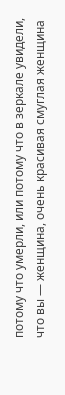потому что умерли, или потому что в зеркале увидели, что вы — женщина, очень красивая смуглая женщина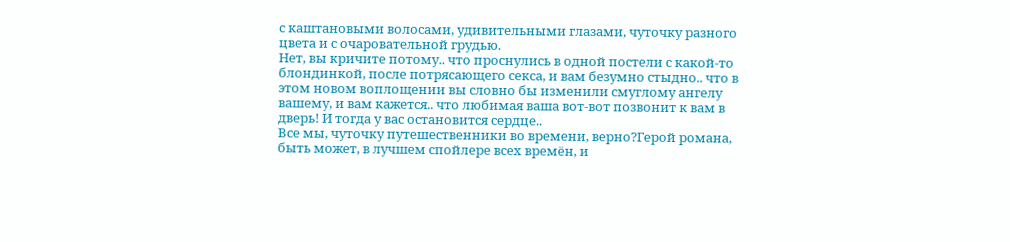с каштановыми волосами, удивительными глазами, чуточку разного цвета и с очаровательной грудью.
Нет, вы кричите потому.. что проснулись в одной постели с какой-то блондинкой, после потрясающего секса, и вам безумно стыдно.. что в этом новом воплощении вы словно бы изменили смуглому ангелу вашему, и вам кажется.. что любимая ваша вот-вот позвонит к вам в дверь! И тогда у вас остановится сердце..
Все мы, чуточку путешественники во времени, верно?Герой романа, быть может, в лучшем спойлере всех времён, и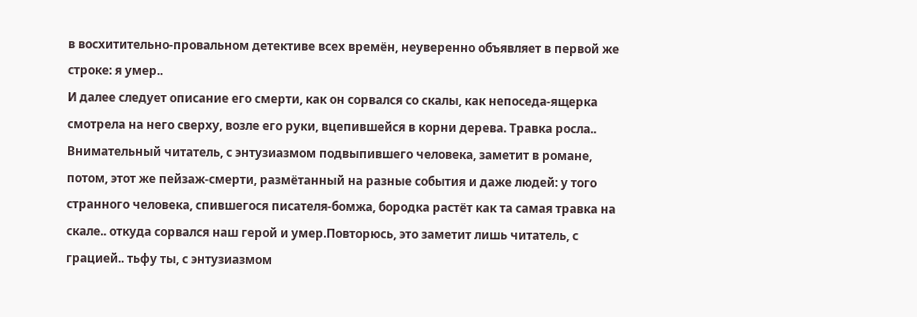в восхитительно-провальном детективе всех времён, неуверенно объявляет в первой же строке: я умер..
И далее следует описание его смерти, как он сорвался со скалы, как непоседа-ящерка смотрела на него сверху, возле его руки, вцепившейся в корни дерева. Травка росла..
Внимательный читатель, с энтузиазмом подвыпившего человека, заметит в романе, потом, этот же пейзаж-смерти, размётанный на разные события и даже людей: у того странного человека, спившегося писателя-бомжа, бородка растёт как та самая травка на скале.. откуда сорвался наш герой и умер.Повторюсь, это заметит лишь читатель, с грацией.. тьфу ты, с энтузиазмом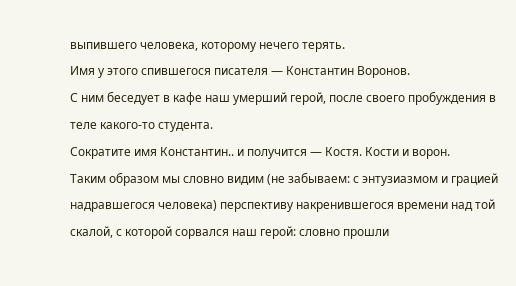выпившего человека, которому нечего терять.
Имя у этого спившегося писателя — Константин Воронов.
С ним беседует в кафе наш умерший герой, после своего пробуждения в теле какого-то студента.
Сократите имя Константин.. и получится — Костя. Кости и ворон.
Таким образом мы словно видим (не забываем: с энтузиазмом и грацией надравшегося человека) перспективу накренившегося времени над той скалой, с которой сорвался наш герой: словно прошли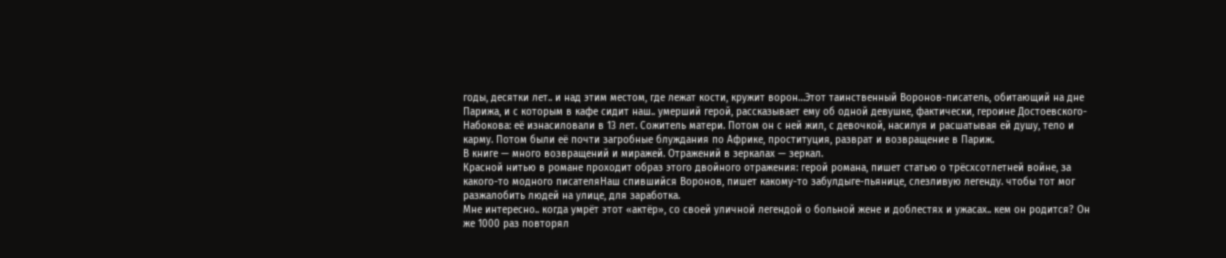годы, десятки лет.. и над этим местом, где лежат кости, кружит ворон…Этот таинственный Воронов-писатель, обитающий на дне Парижа, и с которым в кафе сидит наш.. умерший герой, рассказывает ему об одной девушке, фактически, героине Достоевского-Набокова: её изнасиловали в 13 лет. Сожитель матери. Потом он с ней жил, с девочкой, насилуя и расшатывая ей душу, тело и карму. Потом были её почти загробные блуждания по Африке, проституция, разврат и возвращение в Париж.
В книге — много возвращений и миражей. Отражений в зеркалах — зеркал.
Красной нитью в романе проходит образ этого двойного отражения: герой романа, пишет статью о трёсхсотлетней войне, за какого-то модного писателяНаш спившийся Воронов, пишет какому-то забулдыге-пьянице, слезливую легенду. чтобы тот мог разжалобить людей на улице, для заработка.
Мне интересно.. когда умрёт этот «актёр», со своей уличной легендой о больной жене и доблестях и ужасах.. кем он родится? Он же 1000 раз повторял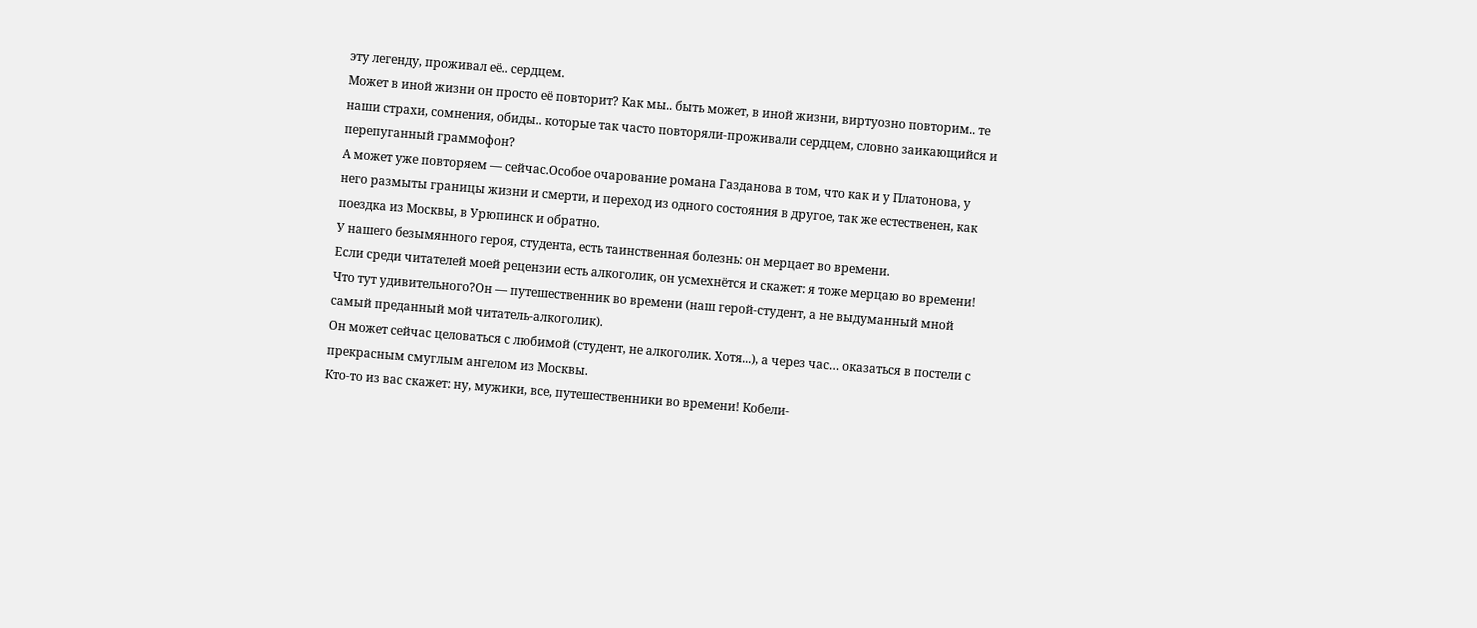эту легенду, проживал её.. сердцем.
Может в иной жизни он просто её повторит? Как мы.. быть может, в иной жизни, виртуозно повторим.. те наши страхи, сомнения, обиды.. которые так часто повторяли-проживали сердцем, словно заикающийся и перепуганный граммофон?
А может уже повторяем — сейчас.Особое очарование романа Газданова в том, что как и у Платонова, у него размыты границы жизни и смерти, и переход из одного состояния в другое, так же естественен, как поездка из Москвы, в Урюпинск и обратно.
У нашего безымянного героя, студента, есть таинственная болезнь: он мерцает во времени.
Если среди читателей моей рецензии есть алкоголик, он усмехнётся и скажет: я тоже мерцаю во времени! Что тут удивительного?Он — путешественник во времени (наш герой-студент, а не выдуманный мной самый преданный мой читатель-алкоголик).
Он может сейчас целоваться с любимой (студент, не алкоголик. Хотя...), а через час… оказаться в постели с прекрасным смуглым ангелом из Москвы.
Кто-то из вас скажет: ну, мужики, все, путешественники во времени! Кобели-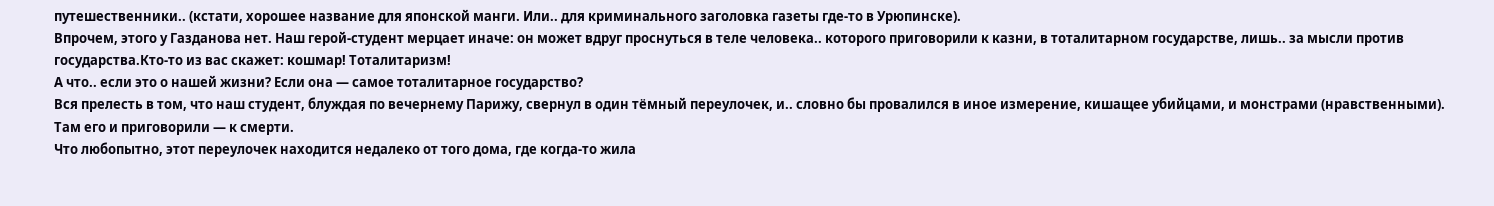путешественники.. (кстати, хорошее название для японской манги. Или.. для криминального заголовка газеты где-то в Урюпинске).
Впрочем, этого у Газданова нет. Наш герой-студент мерцает иначе: он может вдруг проснуться в теле человека.. которого приговорили к казни, в тоталитарном государстве, лишь.. за мысли против государства.Кто-то из вас скажет: кошмар! Тоталитаризм!
А что.. если это о нашей жизни? Если она — самое тоталитарное государство?
Вся прелесть в том, что наш студент, блуждая по вечернему Парижу, свернул в один тёмный переулочек, и.. словно бы провалился в иное измерение, кишащее убийцами, и монстрами (нравственными).
Там его и приговорили — к смерти.
Что любопытно, этот переулочек находится недалеко от того дома, где когда-то жила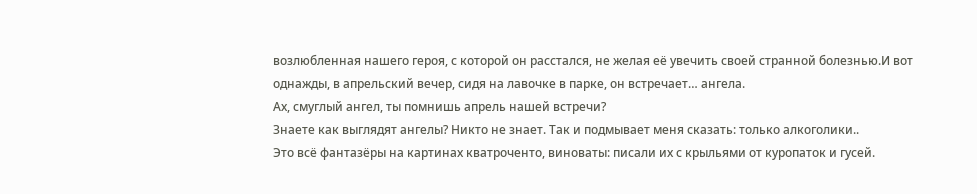возлюбленная нашего героя, с которой он расстался, не желая её увечить своей странной болезнью.И вот однажды, в апрельский вечер, сидя на лавочке в парке, он встречает… ангела.
Ах, смуглый ангел, ты помнишь апрель нашей встречи?
Знаете как выглядят ангелы? Никто не знает. Так и подмывает меня сказать: только алкоголики..
Это всё фантазёры на картинах кватроченто, виноваты: писали их с крыльями от куропаток и гусей.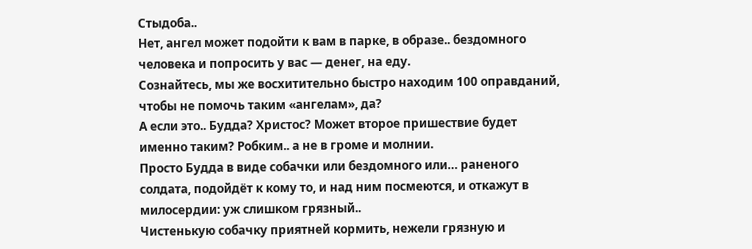Стыдоба..
Нет, ангел может подойти к вам в парке, в образе.. бездомного человека и попросить у вас — денег, на еду.
Сознайтесь, мы же восхитительно быстро находим 100 оправданий, чтобы не помочь таким «ангелам», да?
А если это.. Будда? Христос? Может второе пришествие будет именно таким? Робким.. а не в громе и молнии.
Просто Будда в виде собачки или бездомного или… раненого солдата, подойдёт к кому то, и над ним посмеются, и откажут в милосердии: уж слишком грязный..
Чистенькую собачку приятней кормить, нежели грязную и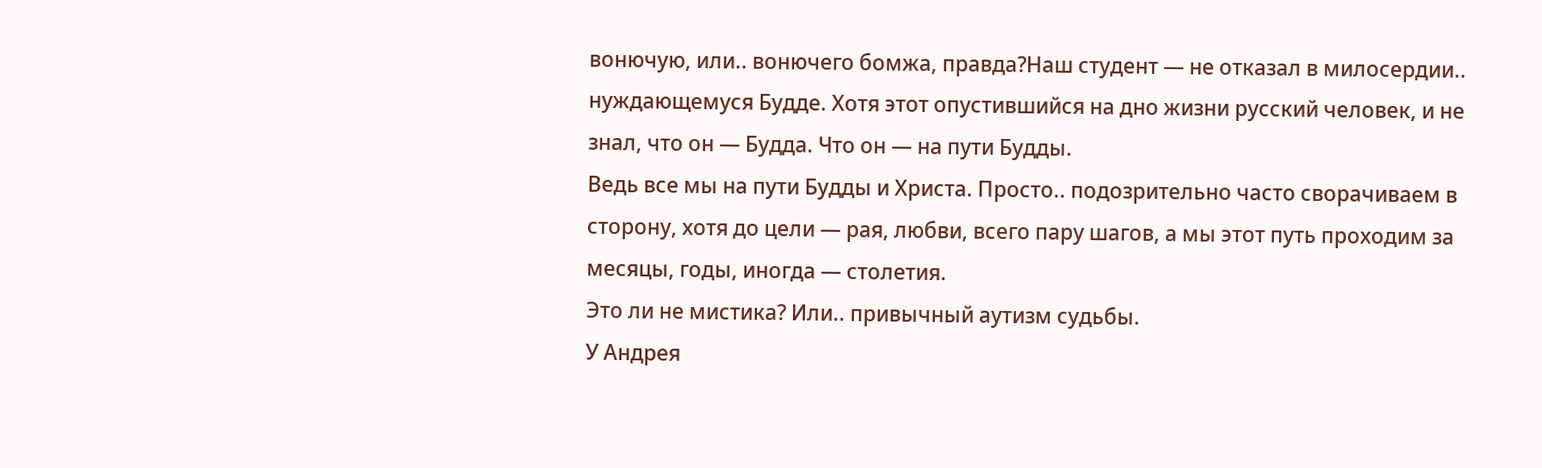вонючую, или.. вонючего бомжа, правда?Наш студент — не отказал в милосердии.. нуждающемуся Будде. Хотя этот опустившийся на дно жизни русский человек, и не знал, что он — Будда. Что он — на пути Будды.
Ведь все мы на пути Будды и Христа. Просто.. подозрительно часто сворачиваем в сторону, хотя до цели — рая, любви, всего пару шагов, а мы этот путь проходим за месяцы, годы, иногда — столетия.
Это ли не мистика? Или.. привычный аутизм судьбы.
У Андрея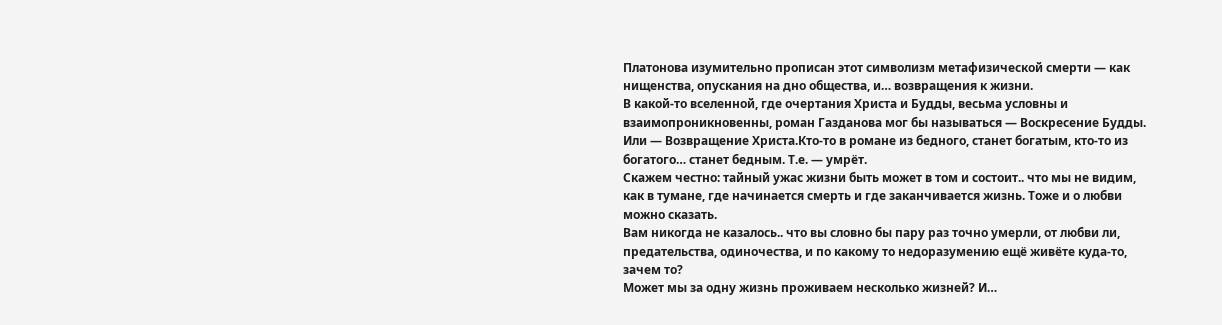Платонова изумительно прописан этот символизм метафизической смерти — как нищенства, опускания на дно общества, и… возвращения к жизни.
В какой-то вселенной, где очертания Христа и Будды, весьма условны и взаимопроникновенны, роман Газданова мог бы называться — Воскресение Будды. Или — Возвращение Христа.Кто-то в романе из бедного, станет богатым, кто-то из богатого… станет бедным. Т.е. — умрёт.
Скажем честно: тайный ужас жизни быть может в том и состоит.. что мы не видим, как в тумане, где начинается смерть и где заканчивается жизнь. Тоже и о любви можно сказать.
Вам никогда не казалось.. что вы словно бы пару раз точно умерли, от любви ли, предательства, одиночества, и по какому то недоразумению ещё живёте куда-то, зачем то?
Может мы за одну жизнь проживаем несколько жизней? И…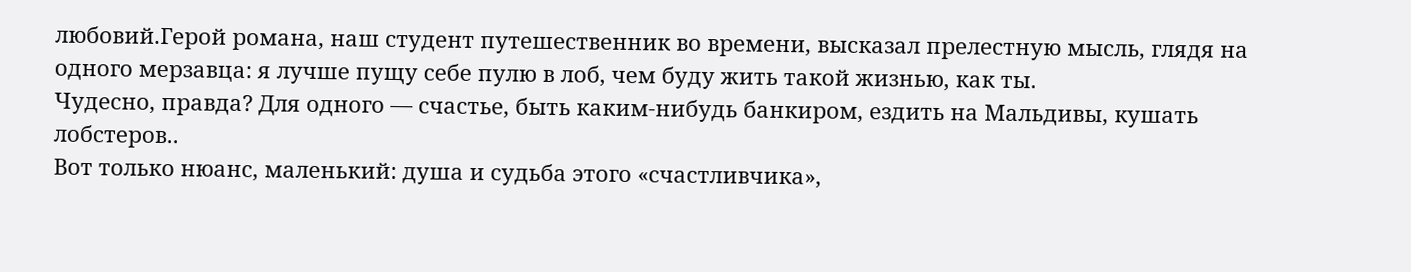любовий.Герой романа, наш студент путешественник во времени, высказал прелестную мысль, глядя на одного мерзавца: я лучше пущу себе пулю в лоб, чем буду жить такой жизнью, как ты.
Чудесно, правда? Для одного — счастье, быть каким-нибудь банкиром, ездить на Мальдивы, кушать лобстеров..
Вот только нюанс, маленький: душа и судьба этого «счастливчика»,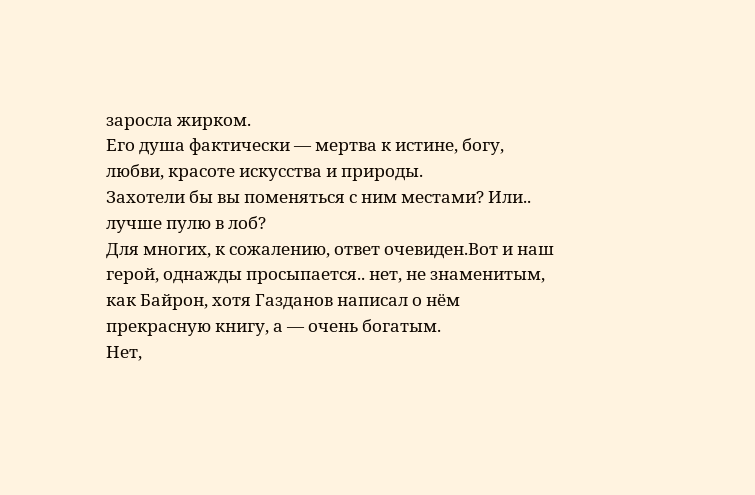заросла жирком.
Его душа фактически — мертва к истине, богу, любви, красоте искусства и природы.
Захотели бы вы поменяться с ним местами? Или.. лучше пулю в лоб?
Для многих, к сожалению, ответ очевиден.Вот и наш герой, однажды просыпается.. нет, не знаменитым, как Байрон, хотя Газданов написал о нём прекрасную книгу, а — очень богатым.
Нет,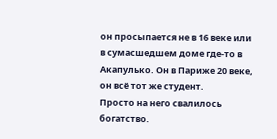он просыпается не в 16 веке или в сумасшедшем доме где-то в Акапулько. Он в Париже 20 веке, он всё тот же студент.
Просто на него свалилось богатство.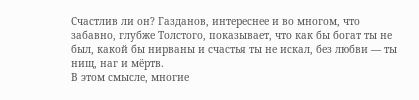Счастлив ли он? Газданов, интереснее и во многом, что забавно, глубже Толстого, показывает, что как бы богат ты не был, какой бы нирваны и счастья ты не искал, без любви — ты нищ, наг и мёртв.
В этом смысле, многие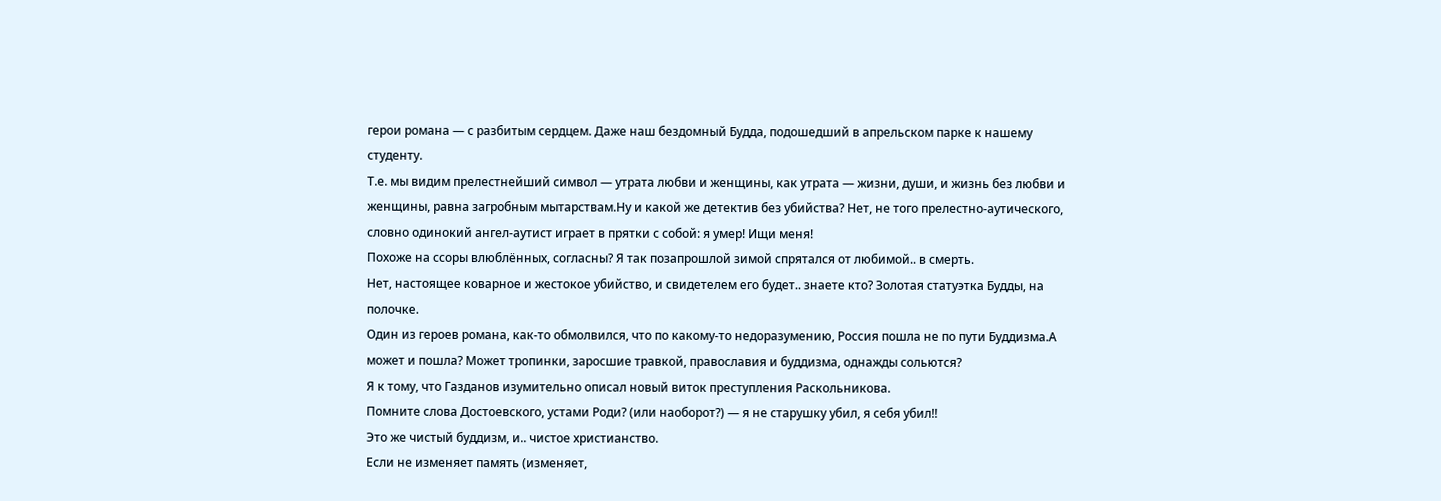герои романа — с разбитым сердцем. Даже наш бездомный Будда, подошедший в апрельском парке к нашему студенту.
Т.е. мы видим прелестнейший символ — утрата любви и женщины, как утрата — жизни, души, и жизнь без любви и женщины, равна загробным мытарствам.Ну и какой же детектив без убийства? Нет, не того прелестно-аутического, словно одинокий ангел-аутист играет в прятки с собой: я умер! Ищи меня!
Похоже на ссоры влюблённых, согласны? Я так позапрошлой зимой спрятался от любимой.. в смерть.
Нет, настоящее коварное и жестокое убийство, и свидетелем его будет.. знаете кто? Золотая статуэтка Будды, на полочке.
Один из героев романа, как-то обмолвился, что по какому-то недоразумению, Россия пошла не по пути Буддизма.А может и пошла? Может тропинки, заросшие травкой, православия и буддизма, однажды сольются?
Я к тому, что Газданов изумительно описал новый виток преступления Раскольникова.
Помните слова Достоевского, устами Роди? (или наоборот?) — я не старушку убил, я себя убил!!
Это же чистый буддизм, и.. чистое христианство.
Если не изменяет память (изменяет,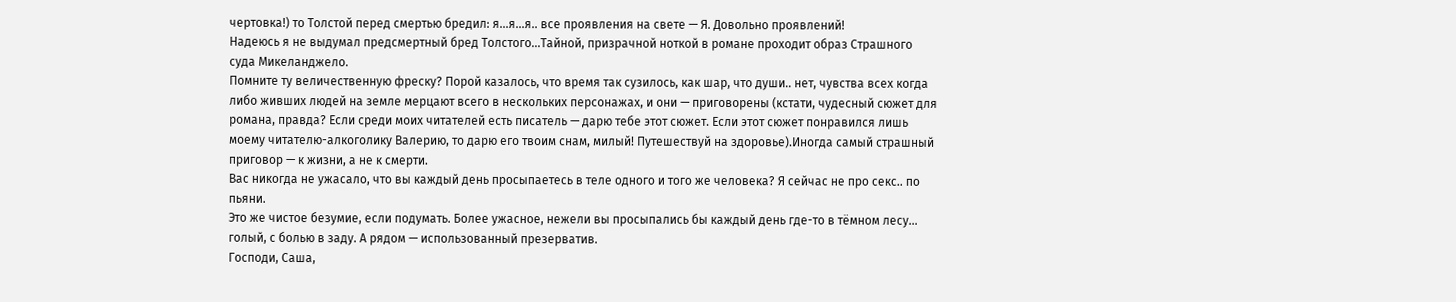чертовка!) то Толстой перед смертью бредил: я...я...я.. все проявления на свете — Я. Довольно проявлений!
Надеюсь я не выдумал предсмертный бред Толстого...Тайной, призрачной ноткой в романе проходит образ Страшного суда Микеланджело.
Помните ту величественную фреску? Порой казалось, что время так сузилось, как шар, что души.. нет, чувства всех когда либо живших людей на земле мерцают всего в нескольких персонажах, и они — приговорены (кстати, чудесный сюжет для романа, правда? Если среди моих читателей есть писатель — дарю тебе этот сюжет. Если этот сюжет понравился лишь моему читателю-алкоголику Валерию, то дарю его твоим снам, милый! Путешествуй на здоровье).Иногда самый страшный приговор — к жизни, а не к смерти.
Вас никогда не ужасало, что вы каждый день просыпаетесь в теле одного и того же человека? Я сейчас не про секс.. по пьяни.
Это же чистое безумие, если подумать. Более ужасное, нежели вы просыпались бы каждый день где-то в тёмном лесу… голый, с болью в заду. А рядом — использованный презерватив.
Господи, Саша,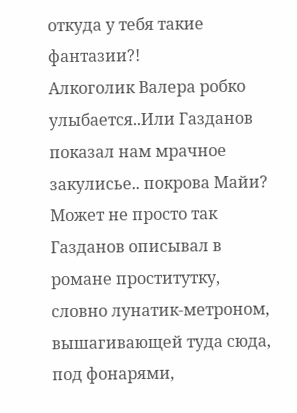откуда у тебя такие фантазии?!
Алкоголик Валера робко улыбается..Или Газданов показал нам мрачное закулисье.. покрова Майи?
Может не просто так Газданов описывал в романе проститутку, словно лунатик-метроном, вышагивающей туда сюда, под фонарями,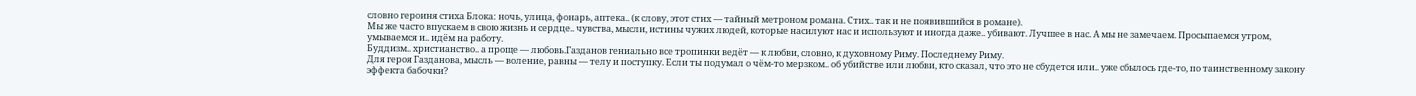словно героиня стиха Блока: ночь, улица, фонарь, аптека.. (к слову, этот стих — тайный метроном романа. Стих.. так и не появившийся в романе).
Мы же часто впускаем в свою жизнь и сердце.. чувства, мысли, истины чужих людей, которые насилуют нас и используют и иногда даже.. убивают. Лучшее в нас. А мы не замечаем. Просыпаемся утром, умываемся и.. идём на работу.
Буддизм.. христианство.. а проще — любовь.Газданов гениально все тропинки ведёт — к любви, словно, к духовному Риму. Последнему Риму.
Для героя Газданова, мысль — воление, равны — телу и поступку. Если ты подумал о чём-то мерзком.. об убийстве или любви, кто сказал, что это не сбудется или.. уже сбылось где-то, по таинственному закону эффекта бабочки?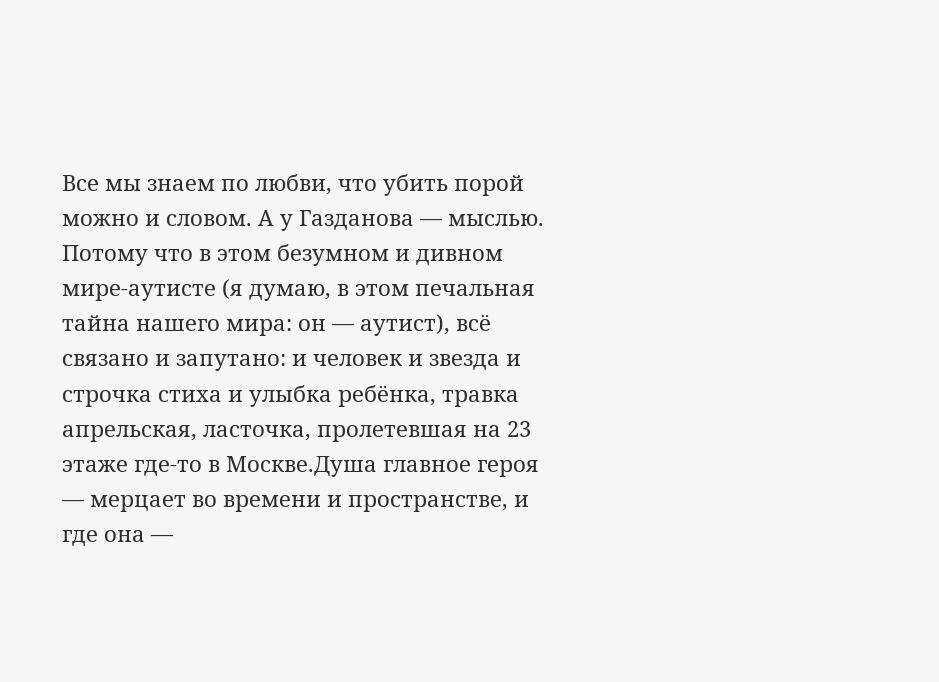Все мы знаем по любви, что убить порой можно и словом. А у Газданова — мыслью. Потому что в этом безумном и дивном мире-аутисте (я думаю, в этом печальная тайна нашего мира: он — аутист), всё связано и запутано: и человек и звезда и строчка стиха и улыбка ребёнка, травка апрельская, ласточка, пролетевшая на 23 этаже где-то в Москве.Душа главное героя — мерцает во времени и пространстве, и где она —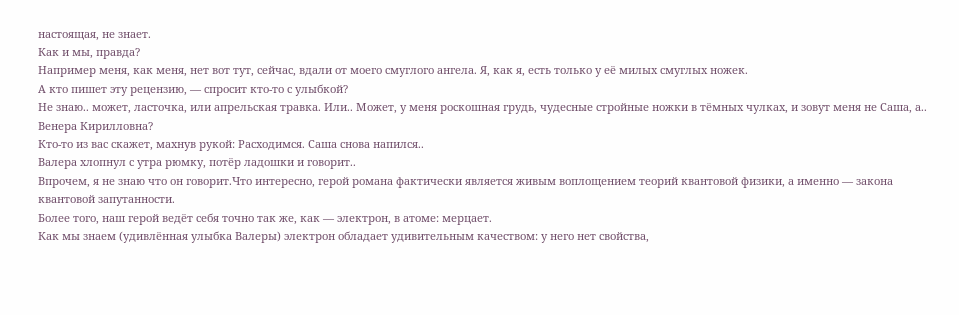настоящая, не знает.
Как и мы, правда?
Например меня, как меня, нет вот тут, сейчас, вдали от моего смуглого ангела. Я, как я, есть только у её милых смуглых ножек.
А кто пишет эту рецензию, — спросит кто-то с улыбкой?
Не знаю.. может, ласточка, или апрельская травка. Или.. Может, у меня роскошная грудь, чудесные стройные ножки в тёмных чулках, и зовут меня не Саша, а.. Венера Кирилловна?
Кто-то из вас скажет, махнув рукой: Расходимся. Саша снова напился..
Валера хлопнул с утра рюмку, потёр ладошки и говорит..
Впрочем, я не знаю что он говорит.Что интересно, герой романа фактически является живым воплощением теорий квантовой физики, а именно — закона квантовой запутанности.
Более того, наш герой ведёт себя точно так же, как — электрон, в атоме: мерцает.
Как мы знаем (удивлённая улыбка Валеры) электрон обладает удивительным качеством: у него нет свойства,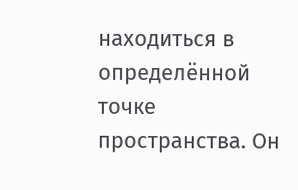находиться в определённой точке пространства. Он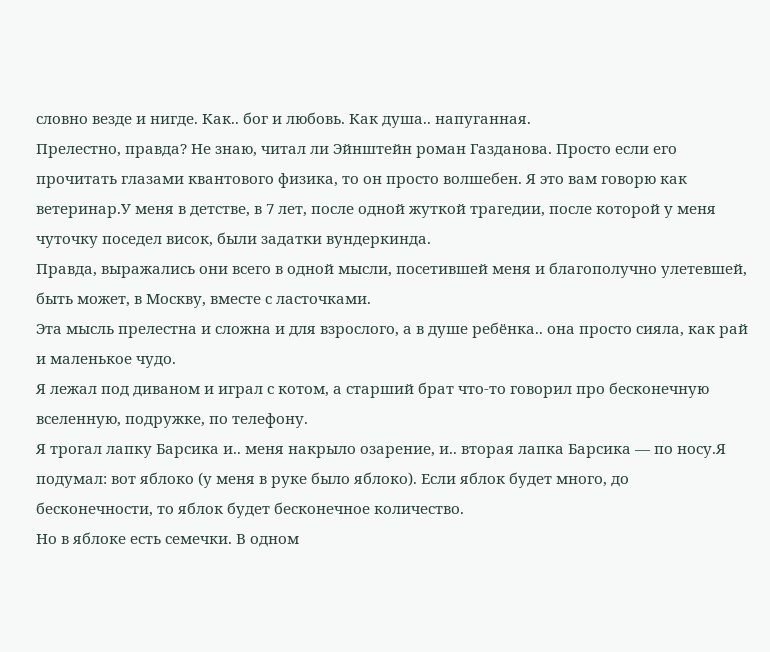словно везде и нигде. Как.. бог и любовь. Как душа.. напуганная.
Прелестно, правда? Не знаю, читал ли Эйнштейн роман Газданова. Просто если его прочитать глазами квантового физика, то он просто волшебен. Я это вам говорю как ветеринар.У меня в детстве, в 7 лет, после одной жуткой трагедии, после которой у меня чуточку поседел висок, были задатки вундеркинда.
Правда, выражались они всего в одной мысли, посетившей меня и благополучно улетевшей, быть может, в Москву, вместе с ласточками.
Эта мысль прелестна и сложна и для взрослого, а в душе ребёнка.. она просто сияла, как рай и маленькое чудо.
Я лежал под диваном и играл с котом, а старший брат что-то говорил про бесконечную вселенную, подружке, по телефону.
Я трогал лапку Барсика и.. меня накрыло озарение, и.. вторая лапка Барсика — по носу.Я подумал: вот яблоко (у меня в руке было яблоко). Если яблок будет много, до бесконечности, то яблок будет бесконечное количество.
Но в яблоке есть семечки. В одном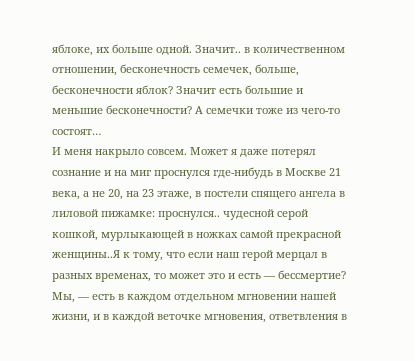яблоке, их больше одной. Значит.. в количественном отношении, бесконечность семечек, больше, бесконечности яблок? Значит есть большие и меньшие бесконечности? А семечки тоже из чего-то состоят…
И меня накрыло совсем. Может я даже потерял сознание и на миг проснулся где-нибудь в Москве 21 века, а не 20, на 23 этаже, в постели спящего ангела в лиловой пижамке: проснулся.. чудесной серой кошкой, мурлыкающей в ножках самой прекрасной женщины..Я к тому, что если наш герой мерцал в разных временах, то может это и есть — бессмертие? Мы, — есть в каждом отдельном мгновении нашей жизни, и в каждой веточке мгновения, ответвления в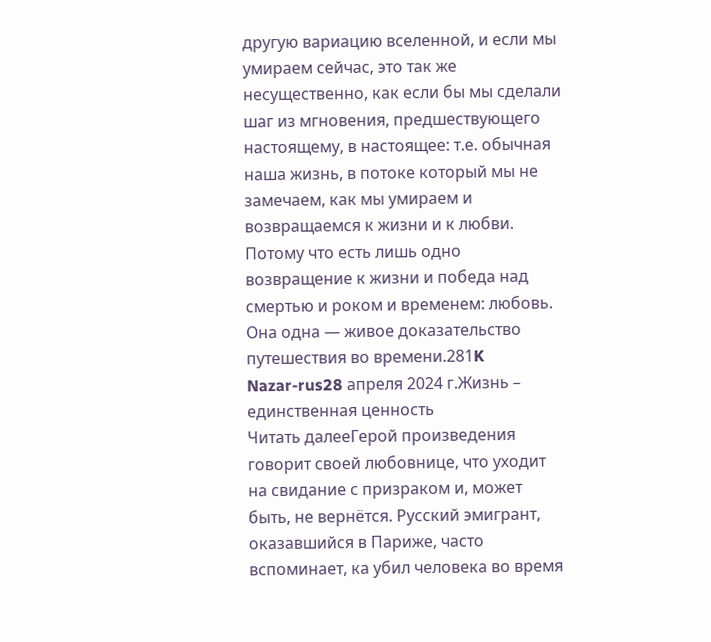другую вариацию вселенной, и если мы умираем сейчас, это так же несущественно, как если бы мы сделали шаг из мгновения, предшествующего настоящему, в настоящее: т.е. обычная наша жизнь, в потоке который мы не замечаем, как мы умираем и возвращаемся к жизни и к любви.
Потому что есть лишь одно возвращение к жизни и победа над смертью и роком и временем: любовь.
Она одна — живое доказательство путешествия во времени.281K
Nazar-rus28 апреля 2024 г.Жизнь – единственная ценность
Читать далееГерой произведения говорит своей любовнице, что уходит на свидание с призраком и, может быть, не вернётся. Русский эмигрант, оказавшийся в Париже, часто вспоминает, ка убил человека во время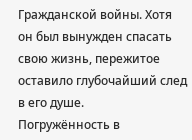Гражданской войны. Хотя он был вынужден спасать свою жизнь, пережитое оставило глубочайший след в его душе.
Погружённость в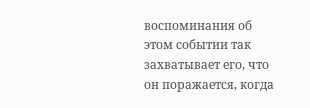воспоминания об этом событии так захватывает его, что он поражается, когда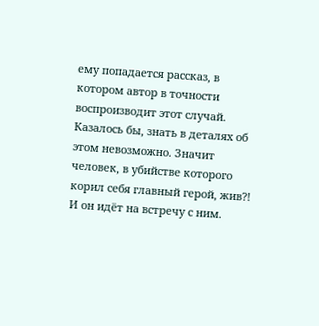ему попадается рассказ, в котором автор в точности воспроизводит этот случай. Казалось бы, знать в деталях об этом невозможно. Значит человек, в убийстве которого корил себя главный герой, жив?! И он идёт на встречу с ним.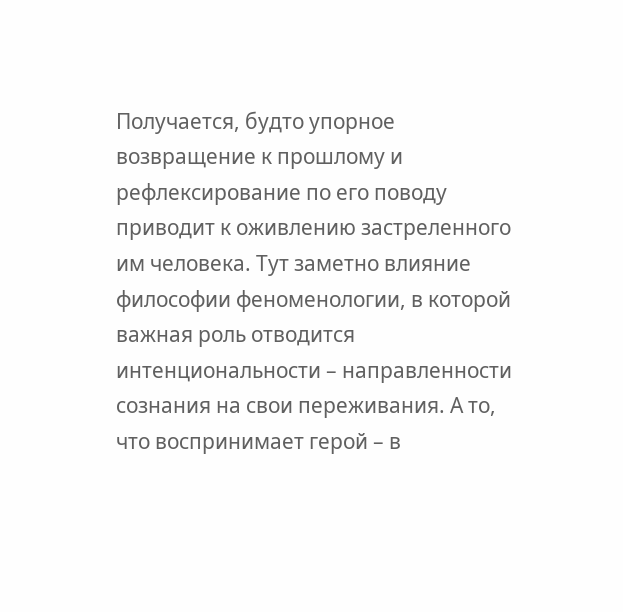Получается, будто упорное возвращение к прошлому и рефлексирование по его поводу приводит к оживлению застреленного им человека. Тут заметно влияние философии феноменологии, в которой важная роль отводится интенциональности – направленности сознания на свои переживания. А то, что воспринимает герой – в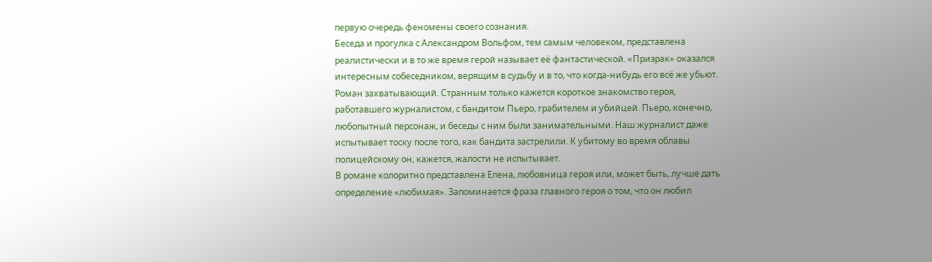первую очередь феномены своего сознания.
Беседа и прогулка с Александром Вольфом, тем самым человеком, представлена реалистически и в то же время герой называет её фантастической. «Призрак» оказался интересным собеседником, верящим в судьбу и в то, что когда-нибудь его всё же убьют.
Роман захватывающий. Странным только кажется короткое знакомство героя, работавшего журналистом, с бандитом Пьеро, грабителем и убийцей. Пьеро, конечно, любопытный персонаж, и беседы с ним были занимательными. Наш журналист даже испытывает тоску после того, как бандита застрелили. К убитому во время облавы полицейскому он, кажется, жалости не испытывает.
В романе колоритно представлена Елена, любовница героя или, может быть, лучше дать определение «любимая». Запоминается фраза главного героя о том, что он любил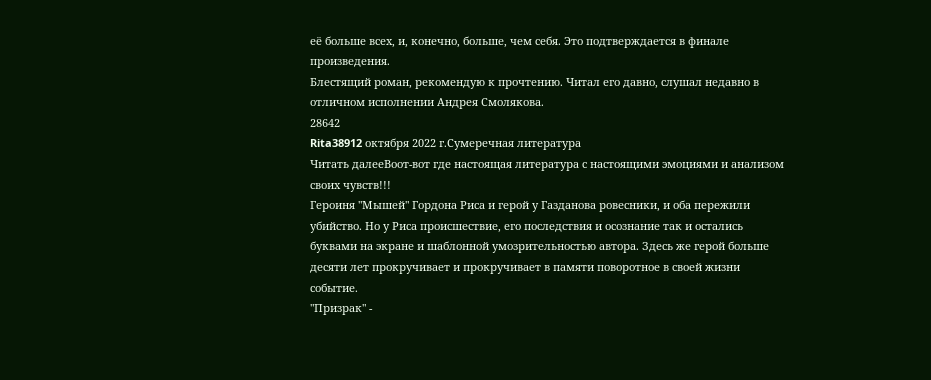её больше всех, и, конечно, больше, чем себя. Это подтверждается в финале произведения.
Блестящий роман, рекомендую к прочтению. Читал его давно, слушал недавно в отличном исполнении Андрея Смолякова.
28642
Rita38912 октября 2022 г.Сумеречная литература
Читать далееВоот-вот где настоящая литература с настоящими эмоциями и анализом своих чувств!!!
Героиня "Мышей" Гордона Риса и герой у Газданова ровесники, и оба пережили убийство. Но у Риса происшествие, его последствия и осознание так и остались буквами на экране и шаблонной умозрительностью автора. Здесь же герой больше десяти лет прокручивает и прокручивает в памяти поворотное в своей жизни событие.
"Призрак" -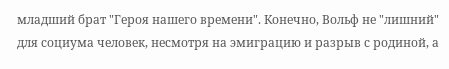младший брат "Героя нашего времени". Конечно, Вольф не "лишний" для социума человек, несмотря на эмиграцию и разрыв с родиной, а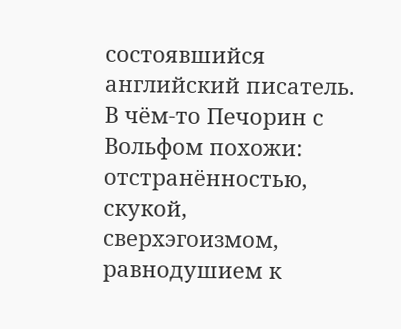состоявшийся английский писатель. В чём-то Печорин с Вольфом похожи: отстранённостью, скукой, сверхэгоизмом, равнодушием к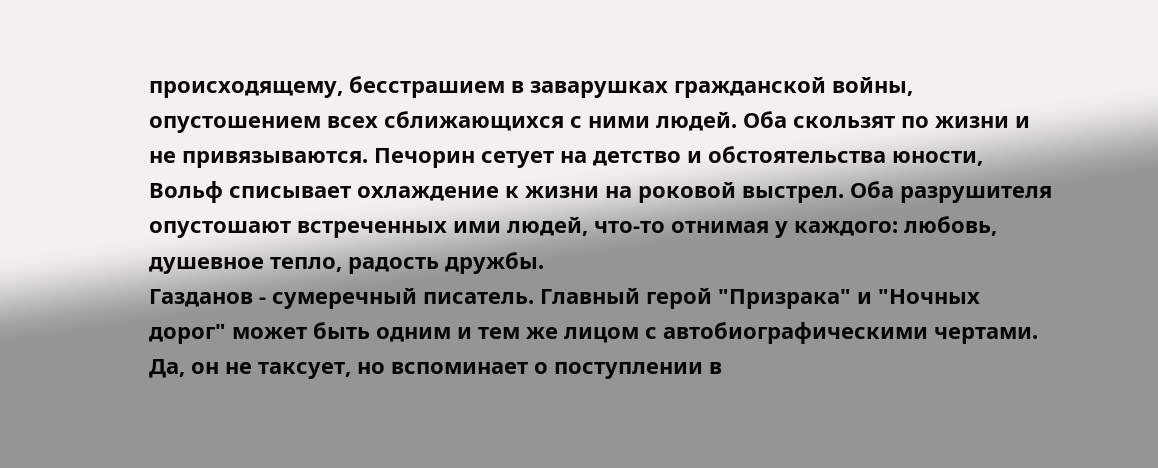происходящему, бесстрашием в заварушках гражданской войны, опустошением всех сближающихся с ними людей. Оба скользят по жизни и не привязываются. Печорин сетует на детство и обстоятельства юности, Вольф списывает охлаждение к жизни на роковой выстрел. Оба разрушителя опустошают встреченных ими людей, что-то отнимая у каждого: любовь, душевное тепло, радость дружбы.
Газданов - сумеречный писатель. Главный герой "Призрака" и "Ночных дорог" может быть одним и тем же лицом с автобиографическими чертами. Да, он не таксует, но вспоминает о поступлении в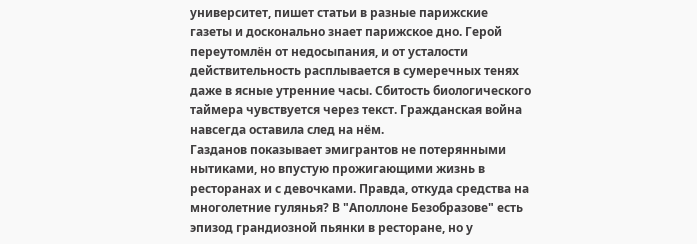университет, пишет статьи в разные парижские газеты и досконально знает парижское дно. Герой переутомлён от недосыпания, и от усталости действительность расплывается в сумеречных тенях даже в ясные утренние часы. Сбитость биологического таймера чувствуется через текст. Гражданская война навсегда оставила след на нём.
Газданов показывает эмигрантов не потерянными нытиками, но впустую прожигающими жизнь в ресторанах и с девочками. Правда, откуда средства на многолетние гулянья? В "Аполлоне Безобразове" есть эпизод грандиозной пьянки в ресторане, но у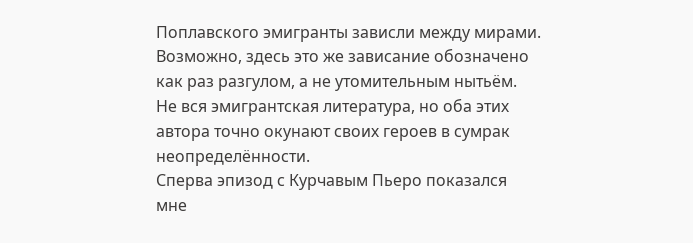Поплавского эмигранты зависли между мирами. Возможно, здесь это же зависание обозначено как раз разгулом, а не утомительным нытьём. Не вся эмигрантская литература, но оба этих автора точно окунают своих героев в сумрак неопределённости.
Сперва эпизод с Курчавым Пьеро показался мне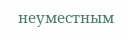неуместным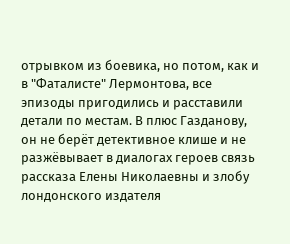отрывком из боевика, но потом, как и в "Фаталисте" Лермонтова, все эпизоды пригодились и расставили детали по местам. В плюс Газданову, он не берёт детективное клише и не разжёвывает в диалогах героев связь рассказа Елены Николаевны и злобу лондонского издателя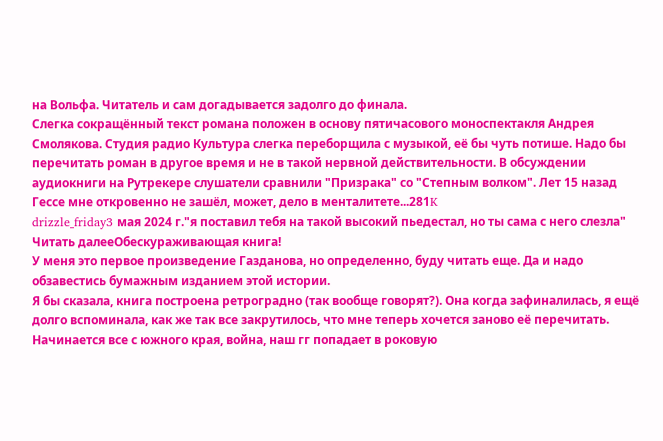на Вольфа. Читатель и сам догадывается задолго до финала.
Слегка сокращённый текст романа положен в основу пятичасового моноспектакля Андрея Смолякова. Студия радио Культура слегка переборщила с музыкой, её бы чуть потише. Надо бы перечитать роман в другое время и не в такой нервной действительности. В обсуждении аудиокниги на Рутрекере слушатели сравнили "Призрака" со "Степным волком". Лет 15 назад Гессе мне откровенно не зашёл, может, дело в менталитете...281K
drizzle_friday3 мая 2024 г."я поставил тебя на такой высокий пьедестал, но ты сама с него слезла"
Читать далееОбескураживающая книга!
У меня это первое произведение Газданова, но определенно, буду читать еще. Да и надо обзавестись бумажным изданием этой истории.
Я бы сказала, книга построена ретроградно (так вообще говорят?). Она когда зафиналилась, я ещё долго вспоминала, как же так все закрутилось, что мне теперь хочется заново её перечитать. Начинается все с южного края, война, наш гг попадает в роковую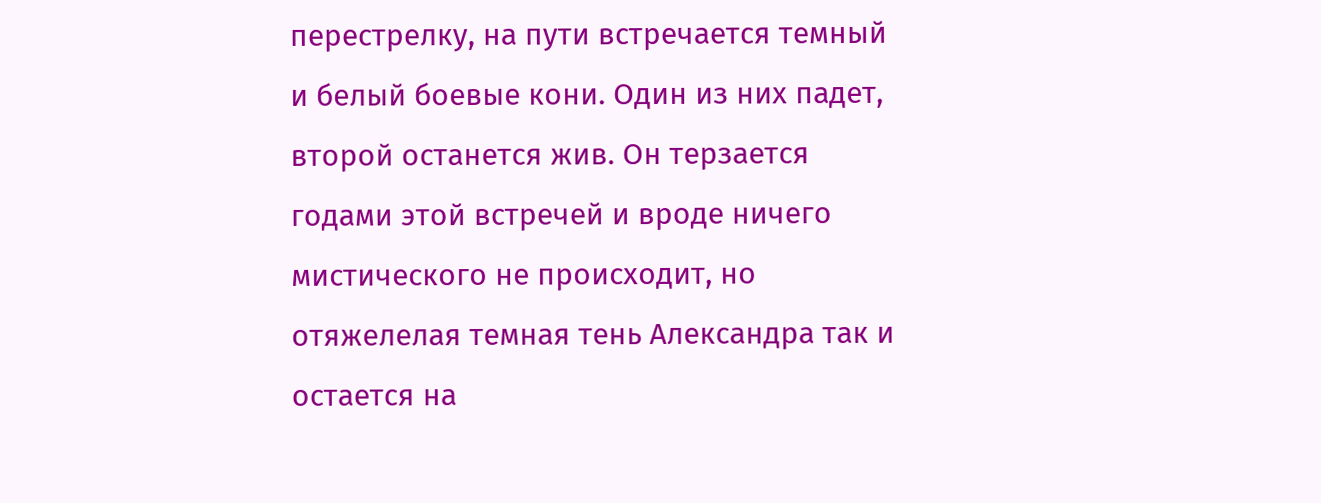перестрелку, на пути встречается темный и белый боевые кони. Один из них падет, второй останется жив. Он терзается годами этой встречей и вроде ничего мистического не происходит, но отяжелелая темная тень Александра так и остается на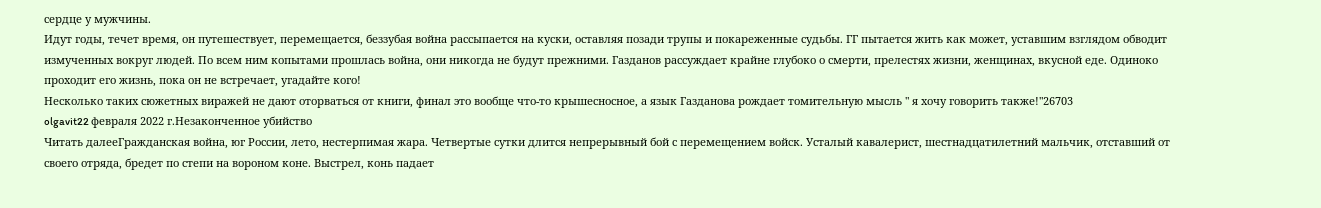сердце у мужчины.
Идут годы, течет время, он путешествует, перемещается, беззубая война рассыпается на куски, оставляя позади трупы и покареженные судьбы. ГГ пытается жить как может, уставшим взглядом обводит измученных вокруг людей. По всем ним копытами прошлась война, они никогда не будут прежними. Газданов рассуждает крайне глубоко о смерти, прелестях жизни, женщинах, вкусной еде. Одиноко проходит его жизнь, пока он не встречает, угадайте кого!
Несколько таких сюжетных виражей не дают оторваться от книги, финал это вообще что-то крышесносное, а язык Газданова рождает томительную мысль " я хочу говорить также!"26703
olgavit22 февраля 2022 г.Незаконченное убийство
Читать далееГражданская война, юг России, лето, нестерпимая жара. Четвертые сутки длится непрерывный бой с перемещением войск. Усталый кавалерист, шестнадцатилетний мальчик, отставший от своего отряда, бредет по степи на вороном коне. Выстрел, конь падает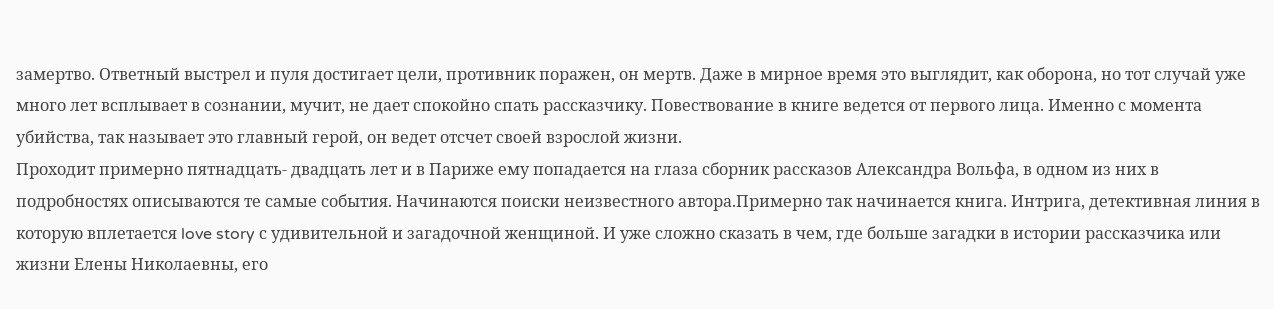замертво. Ответный выстрел и пуля достигает цели, противник поражен, он мертв. Даже в мирное время это выглядит, как оборона, но тот случай уже много лет всплывает в сознании, мучит, не дает спокойно спать рассказчику. Повествование в книге ведется от первого лица. Именно с момента убийства, так называет это главный герой, он ведет отсчет своей взрослой жизни.
Проходит примерно пятнадцать- двадцать лет и в Париже ему попадается на глаза сборник рассказов Александра Вольфа, в одном из них в подробностях описываются те самые события. Начинаются поиски неизвестного автора.Примерно так начинается книга. Интрига, детективная линия в которую вплетается love story с удивительной и загадочной женщиной. И уже сложно сказать в чем, где больше загадки в истории рассказчика или жизни Елены Николаевны, его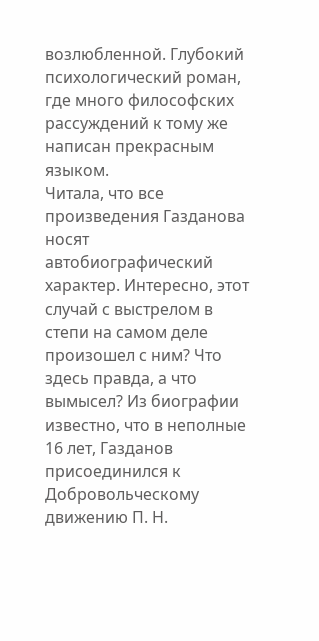возлюбленной. Глубокий психологический роман, где много философских рассуждений к тому же написан прекрасным языком.
Читала, что все произведения Газданова носят автобиографический характер. Интересно, этот случай с выстрелом в степи на самом деле произошел с ним? Что здесь правда, а что вымысел? Из биографии известно, что в неполные 16 лет, Газданов присоединился к Добровольческому движению П. Н.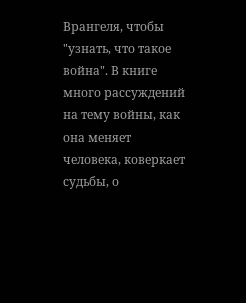Врангеля, чтобы "узнать, что такое война". В книге много рассуждений на тему войны, как она меняет человека, коверкает судьбы, о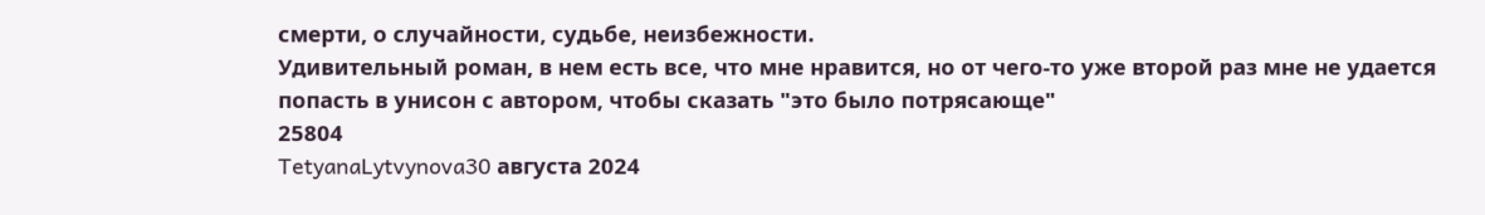смерти, о случайности, судьбе, неизбежности.
Удивительный роман, в нем есть все, что мне нравится, но от чего-то уже второй раз мне не удается попасть в унисон с автором, чтобы сказать "это было потрясающе"
25804
TetyanaLytvynova30 августа 2024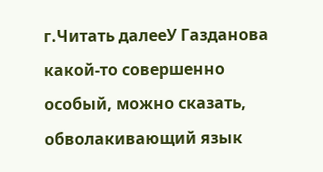г.Читать далееУ Газданова какой-то совершенно особый, можно сказать, обволакивающий язык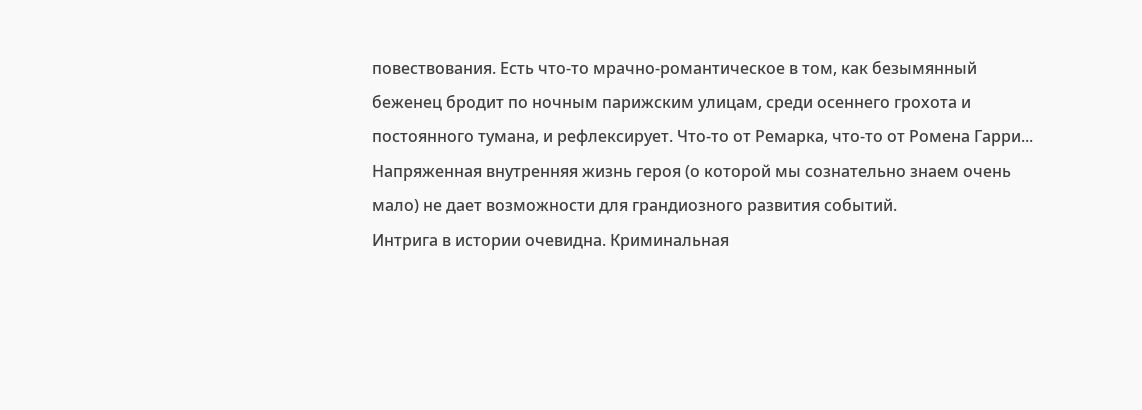повествования. Есть что-то мрачно-романтическое в том, как безымянный беженец бродит по ночным парижским улицам, среди осеннего грохота и постоянного тумана, и рефлексирует. Что-то от Ремарка, что-то от Ромена Гарри... Напряженная внутренняя жизнь героя (о которой мы сознательно знаем очень мало) не дает возможности для грандиозного развития событий.
Интрига в истории очевидна. Криминальная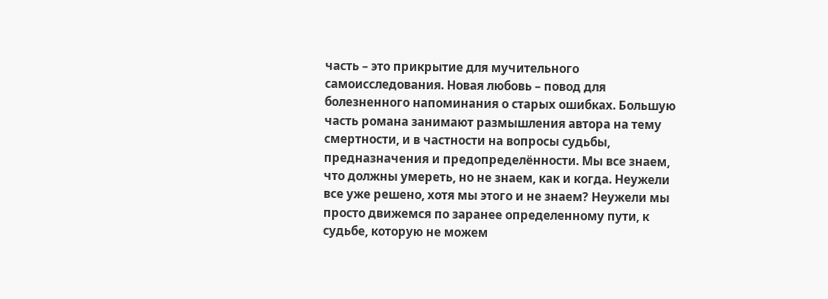часть – это прикрытие для мучительного самоисследования. Новая любовь – повод для болезненного напоминания о старых ошибках. Большую часть романа занимают размышления автора на тему смертности, и в частности на вопросы судьбы, предназначения и предопределённости. Мы все знаем, что должны умереть, но не знаем, как и когда. Неужели все уже решено, хотя мы этого и не знаем? Неужели мы просто движемся по заранее определенному пути, к судьбе, которую не можем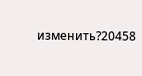изменить?20458